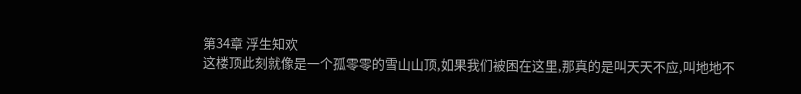第34章 浮生知欢
这楼顶此刻就像是一个孤零零的雪山山顶,如果我们被困在这里,那真的是叫天天不应,叫地地不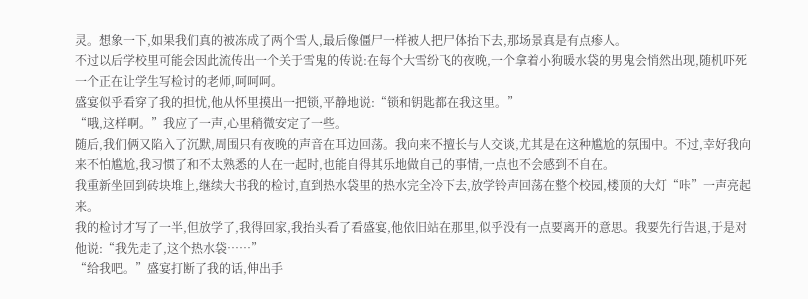灵。想象一下,如果我们真的被冻成了两个雪人,最后像僵尸一样被人把尸体抬下去,那场景真是有点瘆人。
不过以后学校里可能会因此流传出一个关于雪鬼的传说:在每个大雪纷飞的夜晚,一个拿着小狗暖水袋的男鬼会悄然出现,随机吓死一个正在让学生写检讨的老师,呵呵呵。
盛宴似乎看穿了我的担忧,他从怀里摸出一把锁,平静地说:“锁和钥匙都在我这里。”
“哦,这样啊。”我应了一声,心里稍微安定了一些。
随后,我们俩又陷入了沉默,周围只有夜晚的声音在耳边回荡。我向来不擅长与人交谈,尤其是在这种尴尬的氛围中。不过,幸好我向来不怕尴尬,我习惯了和不太熟悉的人在一起时,也能自得其乐地做自己的事情,一点也不会感到不自在。
我重新坐回到砖块堆上,继续大书我的检讨,直到热水袋里的热水完全冷下去,放学铃声回荡在整个校园,楼顶的大灯“咔”一声亮起来。
我的检讨才写了一半,但放学了,我得回家,我抬头看了看盛宴,他依旧站在那里,似乎没有一点要离开的意思。我要先行告退,于是对他说:“我先走了,这个热水袋……”
“给我吧。”盛宴打断了我的话,伸出手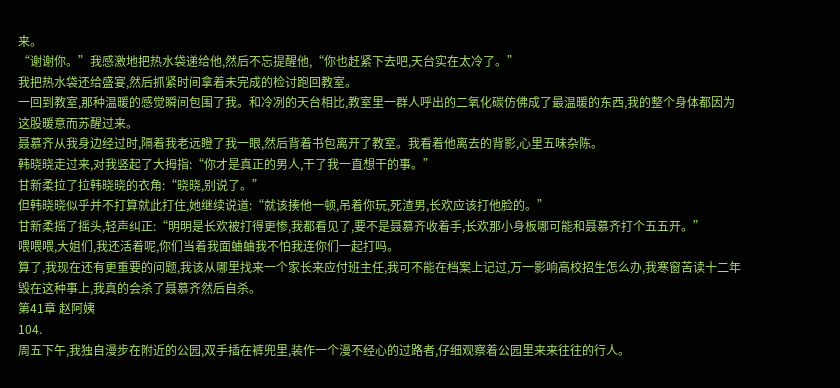来。
“谢谢你。”我感激地把热水袋递给他,然后不忘提醒他,“你也赶紧下去吧,天台实在太冷了。”
我把热水袋还给盛宴,然后抓紧时间拿着未完成的检讨跑回教室。
一回到教室,那种温暖的感觉瞬间包围了我。和冷冽的天台相比,教室里一群人呼出的二氧化碳仿佛成了最温暖的东西,我的整个身体都因为这股暖意而苏醒过来。
聂慕齐从我身边经过时,隔着我老远瞪了我一眼,然后背着书包离开了教室。我看着他离去的背影,心里五味杂陈。
韩晓晓走过来,对我竖起了大拇指:“你才是真正的男人,干了我一直想干的事。”
甘新柔拉了拉韩晓晓的衣角:“晓晓,别说了。”
但韩晓晓似乎并不打算就此打住,她继续说道:“就该揍他一顿,吊着你玩,死渣男,长欢应该打他脸的。”
甘新柔摇了摇头,轻声纠正:“明明是长欢被打得更惨,我都看见了,要不是聂慕齐收着手,长欢那小身板哪可能和聂慕齐打个五五开。”
喂喂喂,大姐们,我还活着呢,你们当着我面蛐蛐我不怕我连你们一起打吗。
算了,我现在还有更重要的问题,我该从哪里找来一个家长来应付班主任,我可不能在档案上记过,万一影响高校招生怎么办,我寒窗苦读十二年毁在这种事上,我真的会杀了聂慕齐然后自杀。
第41章 赵阿姨
104.
周五下午,我独自漫步在附近的公园,双手插在裤兜里,装作一个漫不经心的过路者,仔细观察着公园里来来往往的行人。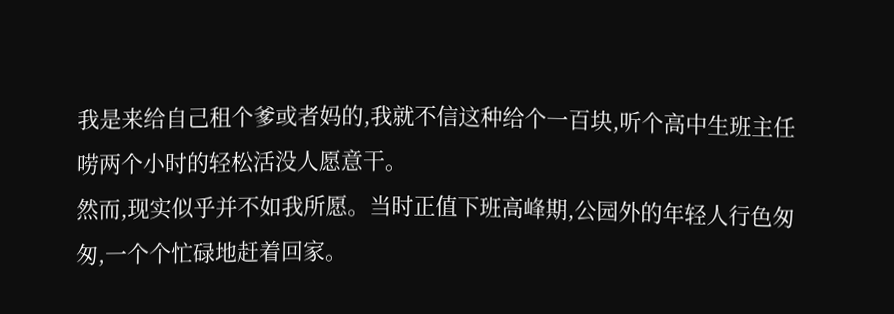我是来给自己租个爹或者妈的,我就不信这种给个一百块,听个高中生班主任唠两个小时的轻松活没人愿意干。
然而,现实似乎并不如我所愿。当时正值下班高峰期,公园外的年轻人行色匆匆,一个个忙碌地赶着回家。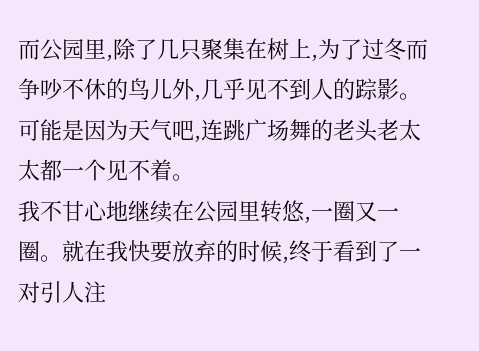而公园里,除了几只聚集在树上,为了过冬而争吵不休的鸟儿外,几乎见不到人的踪影。
可能是因为天气吧,连跳广场舞的老头老太太都一个见不着。
我不甘心地继续在公园里转悠,一圈又一圈。就在我快要放弃的时候,终于看到了一对引人注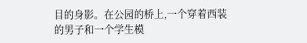目的身影。在公园的桥上,一个穿着西装的男子和一个学生模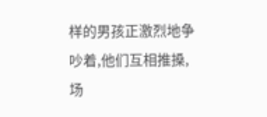样的男孩正激烈地争吵着,他们互相推搡,场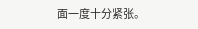面一度十分紧张。